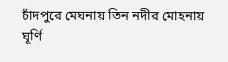চাঁদপুরে মেঘনায় তিন নদীর মোহনায় ঘূর্ণি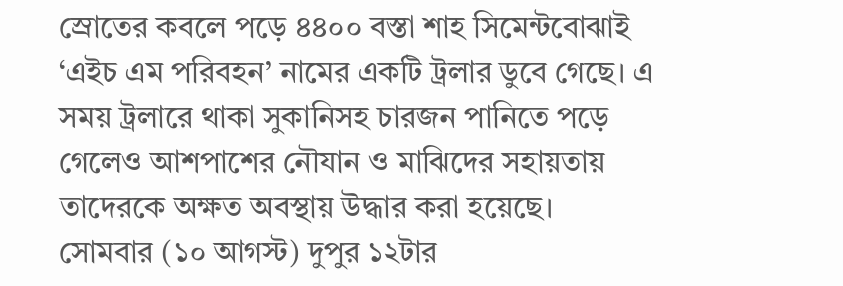স্রোতের কবলে পড়ে ৪৪০০ বস্তা শাহ সিমেন্টবোঝাই ‘এইচ এম পরিবহন’ নামের একটি ট্রলার ডুবে গেছে। এ সময় ট্রলারে থাকা সুকানিসহ চারজন পানিতে পড়ে গেলেও আশপাশের নৌযান ও মাঝিদের সহায়তায় তাদেরকে অক্ষত অবস্থায় উদ্ধার করা হয়েছে।
সোমবার (১০ আগস্ট) দুপুর ১২টার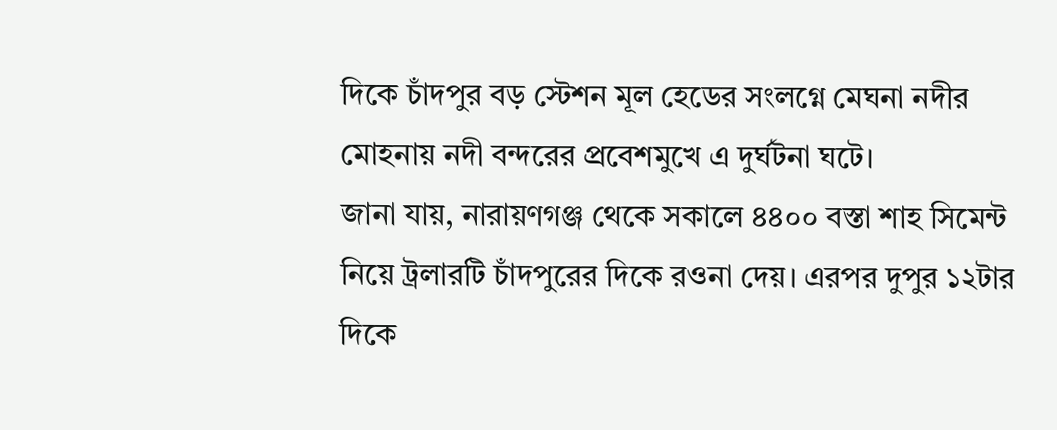দিকে চাঁদপুর বড় স্টেশন মূল হেডের সংলগ্নে মেঘনা নদীর মোহনায় নদী বন্দরের প্রবেশমুখে এ দুর্ঘটনা ঘটে।
জানা যায়, নারায়ণগঞ্জ থেকে সকালে ৪৪০০ বস্তা শাহ সিমেন্ট নিয়ে ট্রলারটি চাঁদপুরের দিকে রওনা দেয়। এরপর দুপুর ১২টার দিকে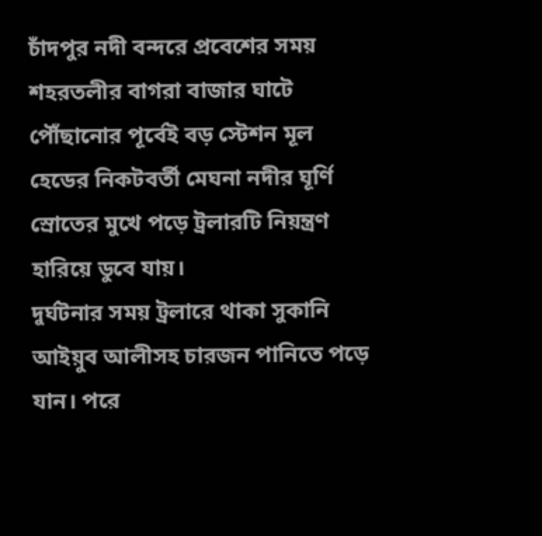চাঁদপুর নদী বন্দরে প্রবেশের সময় শহরতলীর বাগরা বাজার ঘাটে পৌঁছানোর পূর্বেই বড় স্টেশন মূল হেডের নিকটবর্তী মেঘনা নদীর ঘূর্ণি স্রোতের মুখে পড়ে ট্রলারটি নিয়ন্ত্রণ হারিয়ে ডুবে যায়।
দুর্ঘটনার সময় ট্রলারে থাকা সুকানি আইয়ুব আলীসহ চারজন পানিতে পড়ে যান। পরে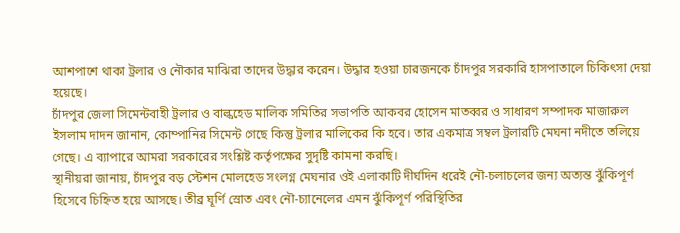আশপাশে থাকা ট্রলার ও নৌকার মাঝিরা তাদের উদ্ধার করেন। উদ্ধার হওয়া চারজনকে চাঁদপুর সরকারি হাসপাতালে চিকিৎসা দেয়া হয়েছে।
চাঁদপুর জেলা সিমেন্টবাহী ট্রলার ও বাল্কহেড মালিক সমিতির সভাপতি আকবর হোসেন মাতব্বর ও সাধারণ সম্পাদক মাজারুল ইসলাম দাদন জানান, কোম্পানির সিমেন্ট গেছে কিন্তু ট্রলার মালিকের কি হবে। তার একমাত্র সম্বল ট্রলারটি মেঘনা নদীতে তলিয়ে গেছে। এ ব্যাপারে আমরা সরকারের সংশ্লিষ্ট কর্তৃপক্ষের সুদৃষ্টি কামনা করছি।
স্থানীয়রা জানায়, চাঁদপুর বড় স্টেশন মোলহেড সংলগ্ন মেঘনার ওই এলাকাটি দীর্ঘদিন ধরেই নৌ-চলাচলের জন্য অত্যন্ত ঝুঁকিপূর্ণ হিসেবে চিহ্নিত হয়ে আসছে। তীব্র ঘূর্ণি স্রোত এবং নৌ-চ্যানেলের এমন ঝুঁকিপূর্ণ পরিস্থিতির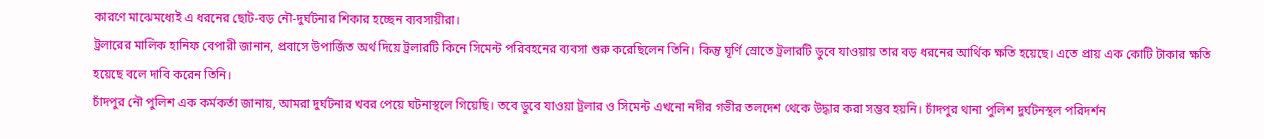কারণে মাঝেমধ্যেই এ ধরনের ছোট-বড় নৌ-দুর্ঘটনার শিকার হচ্ছেন ব্যবসায়ীরা।
ট্রলারের মালিক হানিফ বেপারী জানান, প্রবাসে উপার্জিত অর্থ দিয়ে ট্রলারটি কিনে সিমেন্ট পরিবহনের ব্যবসা শুরু করেছিলেন তিনি। কিন্তু ঘূর্ণি স্রোতে ট্রলারটি ডুবে যাওয়ায় তার বড় ধরনের আর্থিক ক্ষতি হয়েছে। এতে প্রায় এক কোটি টাকার ক্ষতি হয়েছে বলে দাবি করেন তিনি।
চাঁদপুর নৌ পুলিশ এক কর্মকর্তা জানায়, আমরা দুর্ঘটনার খবর পেয়ে ঘটনাস্থলে গিয়েছি। তবে ডুবে যাওয়া ট্রলার ও সিমেন্ট এখনো নদীর গভীর তলদেশ থেকে উদ্ধার করা সম্ভব হয়নি। চাঁদপুর থানা পুলিশ দুর্ঘটনস্থল পরিদর্শন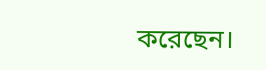করেছেন।